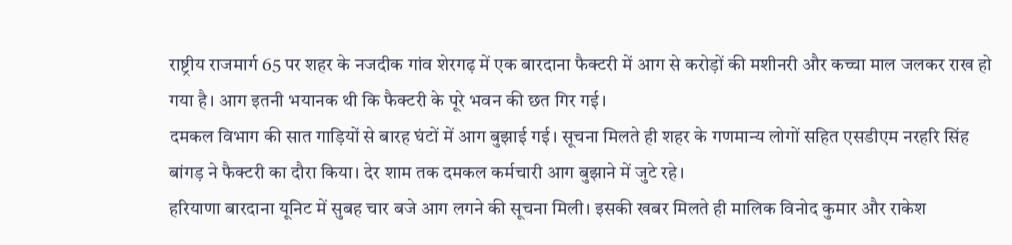राष्ट्रीय राजमार्ग 65 पर शहर के नजदीक गांव शेरगढ़ में एक बारदाना फैक्टरी में आग से करोड़ों की मशीनरी और कच्चा माल जलकर राख हो गया है। आग इतनी भयानक थी कि फैक्टरी के पूरे भवन की छत गिर गई।
दमकल विभाग की सात गाड़ियों से बारह घंटों में आग बुझाई गई। सूचना मिलते ही शहर के गणमान्य लोगों सहित एसडीएम नरहरि सिंह बांगड़ ने फैक्टरी का दौरा किया। देर शाम तक दमकल कर्मचारी आग बुझाने में जुटे रहे।
हरियाणा बारदाना यूनिट में सुबह चार बजे आग लगने की सूचना मिली। इसकी खबर मिलते ही मालिक विनोद कुमार और राकेश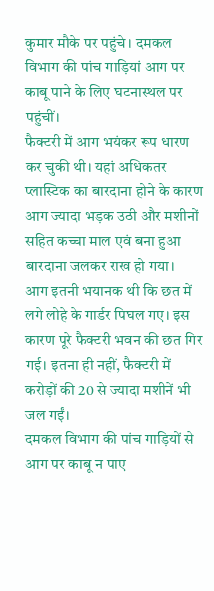कुमार मौके पर पहुंचे। दमकल विभाग की पांच गाड़ियां आग पर काबू पाने के लिए घटनास्थल पर पहुंचीं।
फैक्टरी में आग भयंकर रूप धारण कर चुकी थी। यहां अधिकतर प्लास्टिक का बारदाना होने के कारण आग ज्यादा भड़क उठी और मशीनों सहित कच्चा माल एवं बना हुआ बारदाना जलकर राख हो गया।
आग इतनी भयानक थी कि छत में लगे लोहे के गार्डर पिघल गए। इस कारण पूरे फैक्टरी भवन की छत गिर गई। इतना ही नहीं, फैक्टरी में करोड़ों की 20 से ज्यादा मशीनें भी जल गईं।
दमकल विभाग की पांच गाड़ियों से आग पर काबू न पाए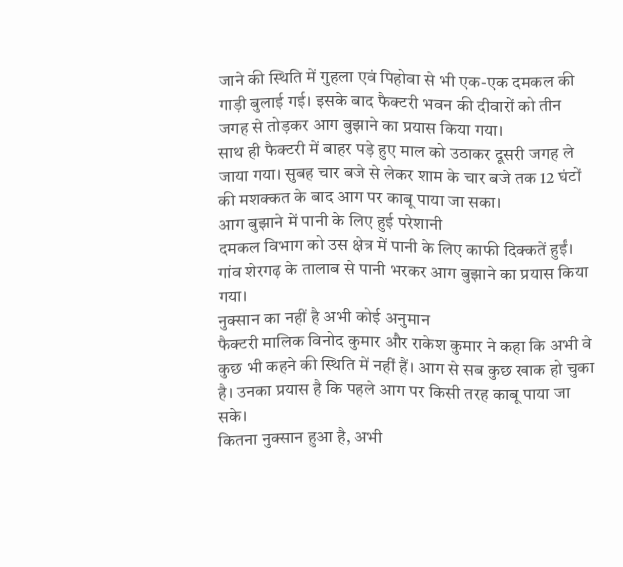जाने की स्थिति में गुहला एवं पिहोवा से भी एक-एक दमकल की गाड़ी बुलाई गई। इसके बाद फैक्टरी भवन की दीवारों को तीन जगह से तोड़कर आग बुझाने का प्रयास किया गया।
साथ ही फैक्टरी में बाहर पड़े हुए माल को उठाकर दूसरी जगह ले जाया गया। सुबह चार बजे से लेकर शाम के चार बजे तक 12 घंटों की मशक्कत के बाद आग पर काबू पाया जा सका।
आग बुझाने में पानी के लिए हुई परेशानी
दमकल विभाग को उस क्षेत्र में पानी के लिए काफी दिक्कतें हुईं। गांव शेरगढ़ के तालाब से पानी भरकर आग बुझाने का प्रयास किया गया।
नुक्सान का नहीं है अभी कोई अनुमान
फैक्टरी मालिक विनोद कुमार और राकेश कुमार ने कहा कि अभी वे कुछ भी कहने की स्थिति में नहीं हैं। आग से सब कुछ खाक हो चुका है। उनका प्रयास है कि पहले आग पर किसी तरह काबू पाया जा सके।
कितना नुक्सान हुआ है, अभी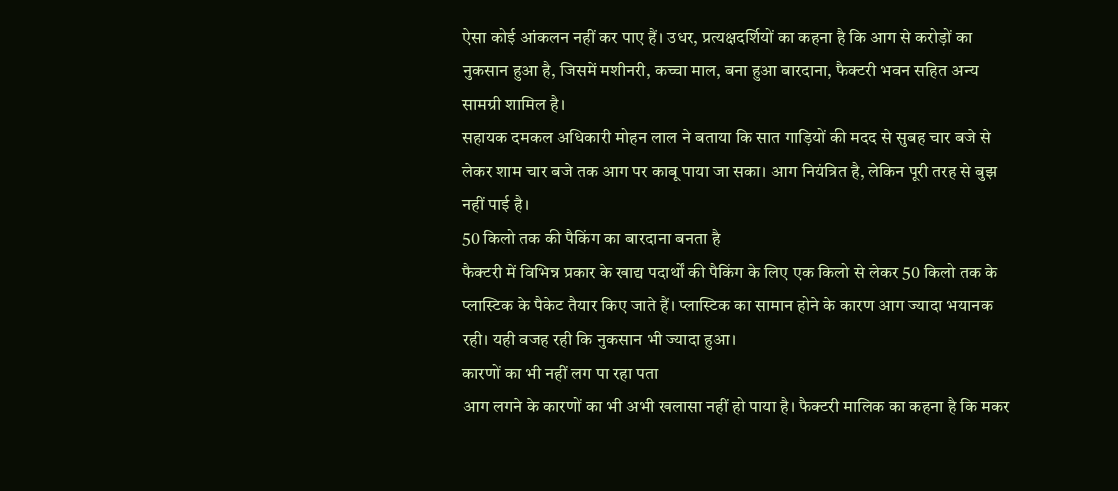ऐसा कोई आंकलन नहीं कर पाए हैं। उधर, प्रत्यक्षदर्शियों का कहना है कि आग से करोड़ों का नुकसान हुआ है, जिसमें मशीनरी, कच्चा माल, बना हुआ बारदाना, फैक्टरी भवन सहित अन्य सामग्री शामिल है।
सहायक दमकल अधिकारी मोहन लाल ने बताया कि सात गाड़ियों की मदद से सुबह चार बजे से लेकर शाम चार बजे तक आग पर काबू पाया जा सका। आग नियंत्रित है, लेकिन पूरी तरह से बुझ नहीं पाई है।
50 किलो तक की पैकिंग का बारदाना बनता है
फैक्टरी में विभिन्न प्रकार के खाद्य पदार्थों की पैकिंग के लिए एक किलो से लेकर 50 किलो तक के प्लास्टिक के पैकेट तैयार किए जाते हैं। प्लास्टिक का सामान होने के कारण आग ज्यादा भयानक रही। यही वजह रही कि नुकसान भी ज्यादा हुआ।
कारणों का भी नहीं लग पा रहा पता
आग लगने के कारणों का भी अभी खलासा नहीं हो पाया है। फैक्टरी मालिक का कहना है कि मकर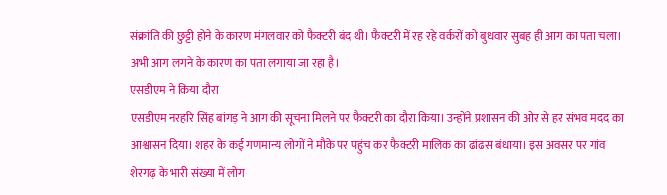संक्रांति की छुट्टी होने के कारण मंगलवार को फैक्टरी बंद थी। फैक्टरी में रह रहे वर्करों को बुधवार सुबह ही आग का पता चला। अभी आग लगने के कारण का पता लगाया जा रहा है।
एसडीएम ने किया दौरा
एसडीएम नरहरि सिंह बांगड़ ने आग की सूचना मिलने पर फैक्टरी का दौरा किया। उन्होंने प्रशासन की ओर से हर संभव मदद का आश्वासन दिया। शहर के कई गणमान्य लोगों ने मौके पर पहुंच कर फैक्टरी मालिक का ढांढस बंधाया। इस अवसर पर गांव शेरगढ़ के भारी संख्या में लोग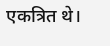एकत्रित थे।